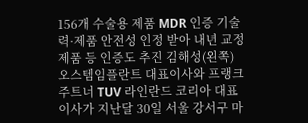156개 수술용 제품 MDR 인증 기술력·제품 안전성 인정 받아 내년 교정제품 등 인증도 추진 김해성(왼쪽) 오스템임플란트 대표이사와 프랭크 주트너 TUV 라인란드 코리아 대표이사가 지난달 30일 서울 강서구 마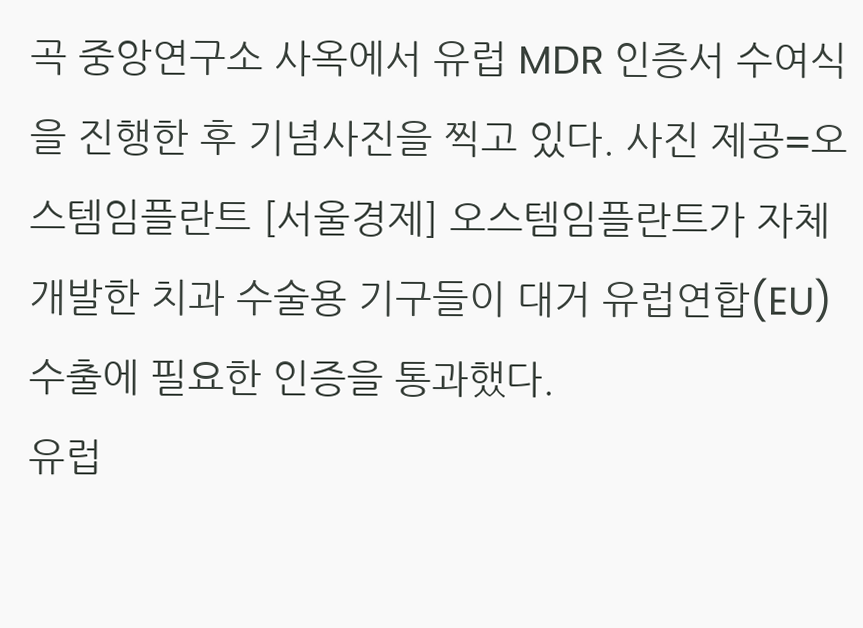곡 중앙연구소 사옥에서 유럽 MDR 인증서 수여식을 진행한 후 기념사진을 찍고 있다. 사진 제공=오스템임플란트 [서울경제] 오스템임플란트가 자체 개발한 치과 수술용 기구들이 대거 유럽연합(EU) 수출에 필요한 인증을 통과했다.
유럽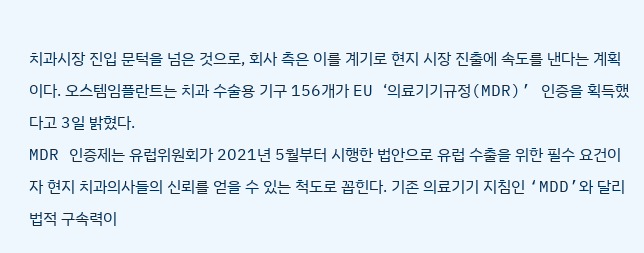치과시장 진입 문턱을 넘은 것으로, 회사 측은 이를 계기로 현지 시장 진출에 속도를 낸다는 계획이다. 오스템임플란트는 치과 수술용 기구 156개가 EU ‘의료기기규정(MDR)’ 인증을 획득했다고 3일 밝혔다.
MDR 인증제는 유럽위원회가 2021년 5월부터 시행한 법안으로 유럽 수출을 위한 필수 요건이자 현지 치과의사들의 신뢰를 얻을 수 있는 척도로 꼽힌다. 기존 의료기기 지침인 ‘MDD’와 달리 법적 구속력이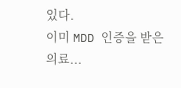있다.
이미 MDD 인증을 받은 의료...